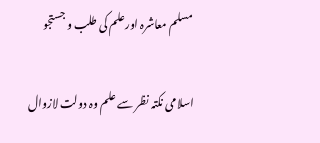مسلم معاشرہ اورعلم کی طلب و جستجو

اسلامی نکتہ نظر سے علم وہ دولت لازوال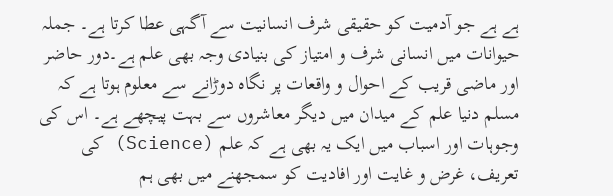ہے ہے جو آدمیت کو حقیقی شرف انسانیت سے آگہی عطا کرتا ہے۔ جملہ حیوانات میں انسانی شرف و امتیاز کی بنیادی وجہ بھی علم ہے۔دور حاضر اور ماضی قریب کے احوال و واقعات پر نگاہ دوڑانے سے معلوم ہوتا ہے کہ مسلم دنیا علم کے میدان میں دیگر معاشروں سے بہت پیچھے ہے۔ اس کی وجوہات اور اسباب میں ایک یہ بھی ہے کہ علم (Science) کی تعریف، غرض و غایت اور افادیت کو سمجھنے میں بھی ہم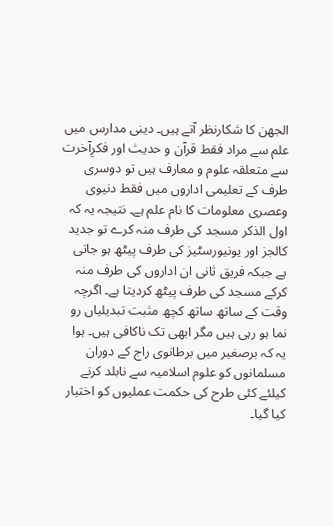الجھن کا شکارنظر آتے ہیں۔ دینی مدارس میں علم سے مراد فقط قرآن و حدیث اور فکرِآخرت سے متعلقہ علوم و معارف ہیں تو دوسری طرف کے تعلیمی اداروں میں فقط دنیوی وعصری معلومات کا نام علم ہے۔ نتیجہ یہ کہ اول الذکر مسجد کی طرف منہ کرے تو جدید کالجز اور یونیورسٹیز کی طرف پیٹھ ہو جاتی ہے جبکہ فریق ثانی ان اداروں کی طرف منہ کرکے مسجد کی طرف پیٹھ کردیتا ہے۔ اگرچہ وقت کے ساتھ ساتھ کچھ مثبت تبدیلیاں رو نما ہو رہی ہیں مگر ابھی تک ناکافی ہیں۔ ہوا یہ کہ برصغیر میں برطانوی راج کے دوران مسلمانوں کو علوم اسلامیہ سے نابلد کرنے کیلئے کئی طرح کی حکمت عملیوں کو اختیار کیا گیا۔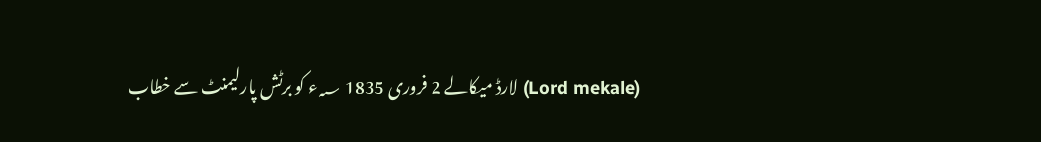(Lord mekale) لارڈ میکالے 2 فروری 1835 ؁ء کو برٹش پارلیمنٹ سے خطاب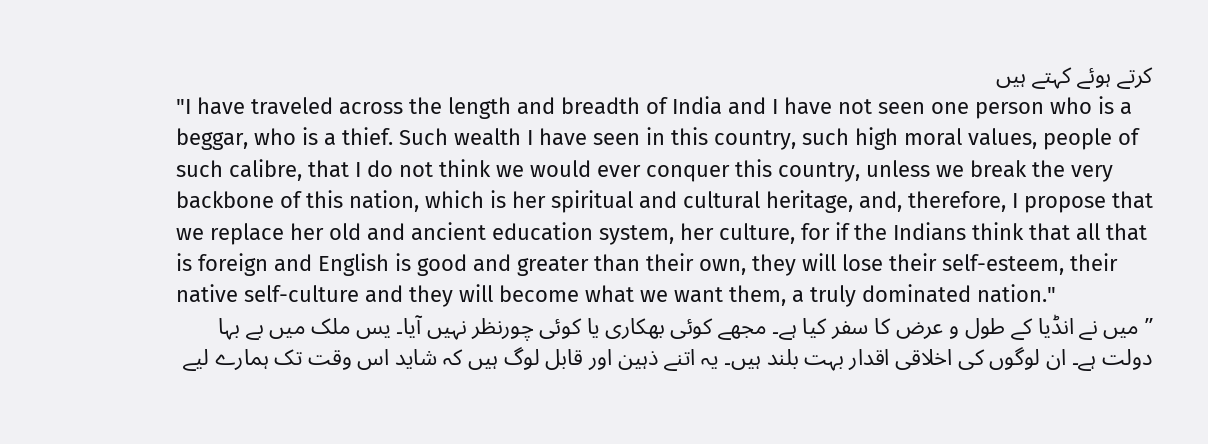کرتے ہوئے کہتے ہیں
"I have traveled across the length and breadth of India and I have not seen one person who is a beggar, who is a thief. Such wealth I have seen in this country, such high moral values, people of such calibre, that I do not think we would ever conquer this country, unless we break the very backbone of this nation, which is her spiritual and cultural heritage, and, therefore, I propose that we replace her old and ancient education system, her culture, for if the Indians think that all that is foreign and English is good and greater than their own, they will lose their self-esteem, their native self-culture and they will become what we want them, a truly dominated nation."
” میں نے انڈیا کے طول و عرض کا سفر کیا ہے۔ مجھے کوئی بھکاری یا کوئی چورنظر نہیں آیا۔ یس ملک میں بے بہا دولت ہے۔ ان لوگوں کی اخلاقی اقدار بہت بلند ہیں۔ یہ اتنے ذہین اور قابل لوگ ہیں کہ شاید اس وقت تک ہمارے لیے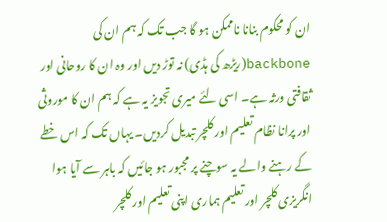ان کو محکوم بنانا ناممکن ہو گا جب تک کہ ہم ان کی backbone(ریڑھ کی ہڈی) نہ توڑ دیں اور وہ ان کا روحانی اور ثقافتی ورثہ ہے۔ اسی لئے میری تجویز یہ ہے کہ ہم ان کا موروثی اور پرانا نظام تعلیم اور کلچر تبدیل کردیں۔ یہاں تک کہ اس خطے کے رہنے والے یہ سوچنے پر مجبور ہو جائیں کہ باہر سے آیا ہوا انگریزی کلچر اور تعلیم ہماری اپنی تعلیم اور کلچر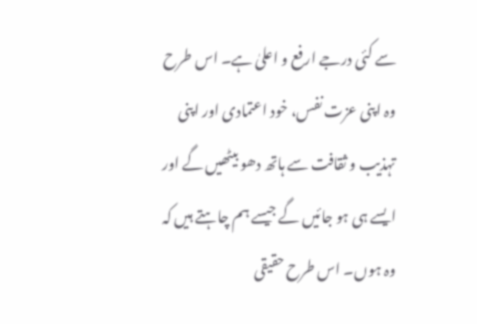سے کئی درجے ارفع و اعلیٰ ہے۔ اس طرح وہ اپنی عزت نفس، خود اعتمادی اور اپنی تہذیب و ثقافت سے ہاتھ دھو بیٹھیں گے اور ایسے ہی ہو جائیں گے جیسے ہم چاہتے ہیں کہ وہ ہوں۔ اس طرح حقیقی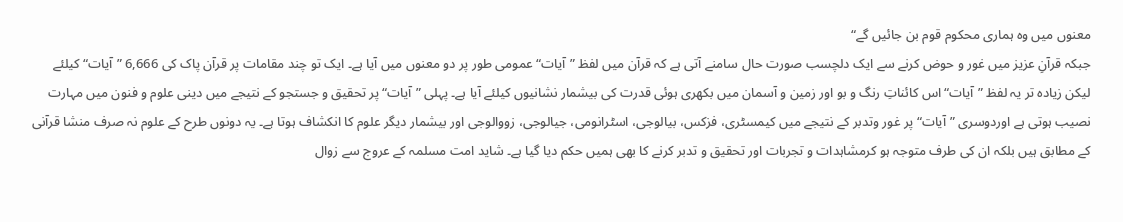معنوں میں وہ ہماری محکوم قوم بن جائیں گے“
جبکہ قرآنِ عزیز میں غور و حوض کرنے سے ایک دلچسب صورت حال سامنے آتی ہے کہ قرآن میں لفظ ”آیات“ عمومی طور پر دو معنوں میں آیا ہے۔ ایک تو چند مقامات پر قرآن پاک کی 6,666 ”آیات“کیلئے لیکن زیادہ تر یہ لفظ ”آیات“ اس کائناتِ رنگ و بو اور زمین و آسمان میں بکھری ہوئی قدرت کی بیشمار نشانیوں کیلئے آیا ہے۔ پہلی ”آیات“ پر تحقیق و جستجو کے نتیجے میں دینی علوم و فنون میں مہارت نصیب ہوتی ہے اوردوسری ”آیات“ پر غور وتدبر کے نتیجے میں کیمسٹری، فزکس، بیالوجی، اسٹرانومی، جیالوجی، زووالوجی اور بیشمار دیگر علوم کا انکشاف ہوتا ہے۔ یہ دونوں طرح کے علوم نہ صرف منشا قرآنی کے مطابق ہیں بلکہ ان کی طرف متوجہ ہو کرمشاہدات و تجربات اور تحقیق و تدبر کرنے کا بھی ہمیں حکم دیا گیا ہے۔ شاید امت مسلمہ کے عروج سے زوال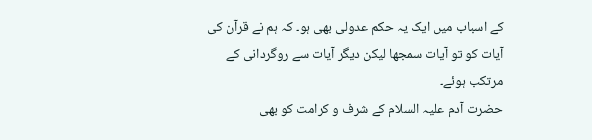کے اسباب میں ایک یہ حکم عدولی بھی ہو۔ کہ ہم نے قرآن کی آیات کو تو آیات سمجھا لیکن دیگر آیات سے روگردانی کے مرتکب ہوئے۔
حضرت آدم علیہ السلام کے شرف و کرامت کو بھی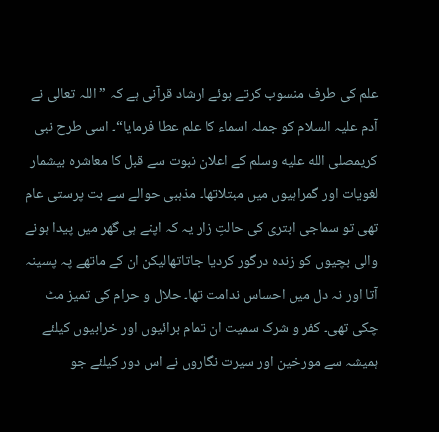علم کی طرف منسوب کرتے ہوئے ارشاد قرآنی ہے کہ ” اللہ تعالی نے آدم علیہ السلام کو جملہ اسماء کا علم عطا فرمایا“۔ اسی طرح نبی کریمصلى الله عليه وسلم کے اعلان نبوت سے قبل کا معاشرہ بیشمار لغویات اور گمراہیوں میں مبتلاتھا۔ مذہبی حوالے سے بت پرستی عام تھی تو سماجی ابتری کی حالتِ زار یہ کہ اپنے ہی گھر میں پیدا ہونے والی بچیوں کو زندہ درگور کردیا جاتاتھالیکن ان کے ماتھے پہ پسینہ آتا اور نہ دل میں احساس ندامت تھا۔ حلال و حرام کی تمیز مٹ چکی تھی۔ کفر و شرک سمیت ان تمام برائیوں اور خرابیوں کیلئے ہمیشہ سے مورخین اور سیرت نگاروں نے اس دور کیلئے جو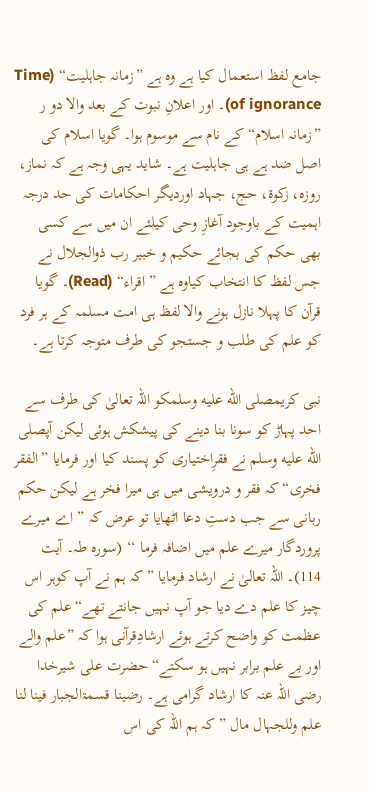جامع لفظ استعمال کیا ہے وہ ہے ”زمانہ جاہلیت“ (Time of ignorance)۔ اور اعلانِ نبوت کے بعد والا دو ر ”زمانہ اسلام“ کے نام سے موسوم ہوا۔ گویا اسلام کی اصل ضد ہے ہی جاہلیت ہے۔ شاید یہی وجہ ہے کہ نماز، روزہ، زکوۃ، حج، جہاد اوردیگر احکامات کی حد درجہ اہمیت کے باوجود آغازِ وحی کیلئے ان میں سے کسی بھی حکم کی بجائے حکیم و خبیر رب ذوالجلال نے جس لفظ کا انتخاب کیاوہ ہے ” اقراء“ (Read)۔ گویا قرآن کا پہلا نازل ہونے والا لفظ ہی امت مسلمہ کے ہر فرد کو علم کی طلب و جستجو کی طرف متوجہ کرتا ہے۔

نبی کریمصلى الله عليه وسلمکو اللہ تعالیٰ کی طرف سے احد پہاڑ کو سونا بنا دینے کی پیشکش ہوئی لیکن آپصلى الله عليه وسلم نے فقرِاختیاری کو پسند کیا اور فرمایا ”الفقر فخری“ کہ فقر و درویشی میں ہی میرا فخر ہے لیکن حکم ربانی سے جب دستِ دعا اٹھایا تو عرض کہ ” اے میرے پروردگار میرے علم میں اضافہ فرما ‘‘ (سورہ طہ۔ آیت 114)۔ اللہ تعالیٰ نے ارشاد فرمایا ” کہ ہم نے آپ کوہر اس چیز کا علم دے دیا جو آپ نہیں جانتے تھے“ علم کی عظمت کو واضح کرتے ہوئے ارشادِقرآنی ہوا کہ ”علم والے اور بے علم برابر نہیں ہو سکتے“ حضرت علی شیرخدا رضی اللہ عنہ کا ارشاد گرامی ہے۔ رضینا قسمۃالجبار فینا لنا علم وللجہال مال ”کہ ہم اللہ کی اس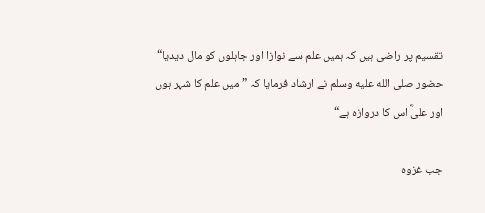تقسیم پر راضی ہیں کہ ہمیں علم سے نوازا اور جاہلوں کو مال دیدیا“ حضور صلى الله عليه وسلم نے ارشاد فرمایا کہ ” میں علم کا شہر ہوں اور علیؓ اس کا دروازہ ہے“

جب غزوہ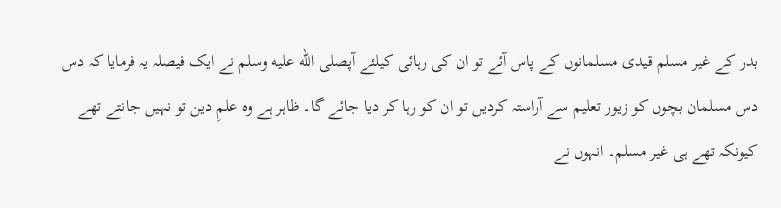بدر کے غیر مسلم قیدی مسلمانوں کے پاس آئے تو ان کی رہائی کیلئے آپصلى الله عليه وسلم نے ایک فیصلہ یہ فرمایا کہ دس دس مسلمان بچوں کو زیور تعلیم سے آراستہ کردیں تو ان کو رہا کر دیا جائے گا۔ ظاہر ہے وہ علمِ دین تو نہیں جانتے تھے کیونکہ تھے ہی غیر مسلم۔ انہوں نے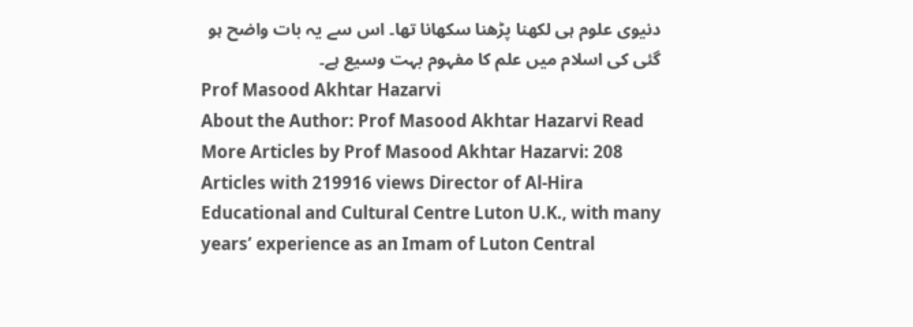دنیوی علوم ہی لکھنا پڑھنا سکھانا تھا۔ اس سے یہ بات واضح ہو گئی کی اسلام میں علم کا مفہوم بہت وسیع ہے۔
Prof Masood Akhtar Hazarvi
About the Author: Prof Masood Akhtar Hazarvi Read More Articles by Prof Masood Akhtar Hazarvi: 208 Articles with 219916 views Director of Al-Hira Educational and Cultural Centre Luton U.K., with many years’ experience as an Imam of Luton Central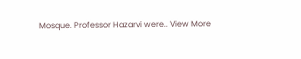Mosque. Professor Hazarvi were.. View More